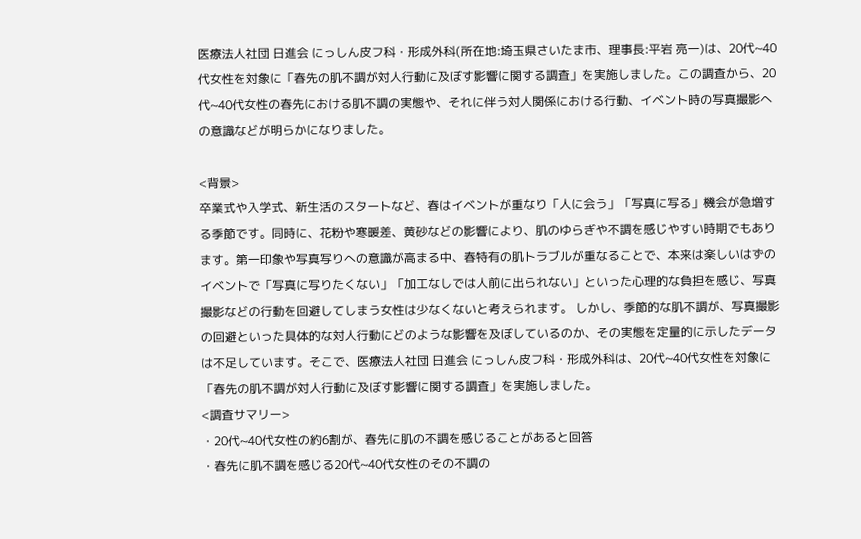医療法人社団 日進会 にっしん皮フ科・形成外科(所在地:埼玉県さいたま市、理事長:平岩 亮一)は、20代~40代女性を対象に「春先の肌不調が対人行動に及ぼす影響に関する調査」を実施しました。この調査から、20代~40代女性の春先における肌不調の実態や、それに伴う対人関係における行動、イベント時の写真撮影への意識などが明らかになりました。

<背景>
卒業式や入学式、新生活のスタートなど、春はイベントが重なり「人に会う」「写真に写る」機会が急増する季節です。同時に、花粉や寒暖差、黄砂などの影響により、肌のゆらぎや不調を感じやすい時期でもあります。第一印象や写真写りへの意識が高まる中、春特有の肌トラブルが重なることで、本来は楽しいはずのイベントで「写真に写りたくない」「加工なしでは人前に出られない」といった心理的な負担を感じ、写真撮影などの行動を回避してしまう女性は少なくないと考えられます。 しかし、季節的な肌不調が、写真撮影の回避といった具体的な対人行動にどのような影響を及ぼしているのか、その実態を定量的に示したデータは不足しています。そこで、医療法人社団 日進会 にっしん皮フ科・形成外科は、20代~40代女性を対象に「春先の肌不調が対人行動に及ぼす影響に関する調査」を実施しました。
<調査サマリー>
・20代~40代女性の約6割が、春先に肌の不調を感じることがあると回答
・春先に肌不調を感じる20代~40代女性のその不調の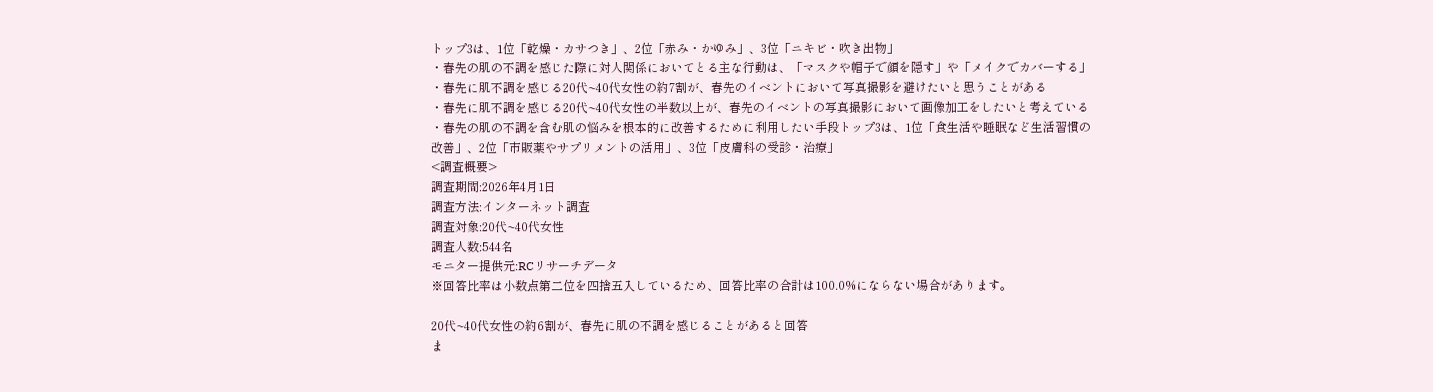トップ3は、1位「乾燥・カサつき」、2位「赤み・かゆみ」、3位「ニキビ・吹き出物」
・春先の肌の不調を感じた際に対人関係においてとる主な行動は、「マスクや帽子で顔を隠す」や「メイクでカバーする」
・春先に肌不調を感じる20代~40代女性の約7割が、春先のイベントにおいて写真撮影を避けたいと思うことがある
・春先に肌不調を感じる20代~40代女性の半数以上が、春先のイベントの写真撮影において画像加工をしたいと考えている
・春先の肌の不調を含む肌の悩みを根本的に改善するために利用したい手段トップ3は、1位「食生活や睡眠など生活習慣の改善」、2位「市販薬やサプリメントの活用」、3位「皮膚科の受診・治療」
<調査概要>
調査期間:2026年4月1日
調査方法:インターネット調査
調査対象:20代~40代女性
調査人数:544名
モニター提供元:RCリサーチデータ
※回答比率は小数点第二位を四捨五入しているため、回答比率の合計は100.0%にならない場合があります。

20代~40代女性の約6割が、春先に肌の不調を感じることがあると回答
ま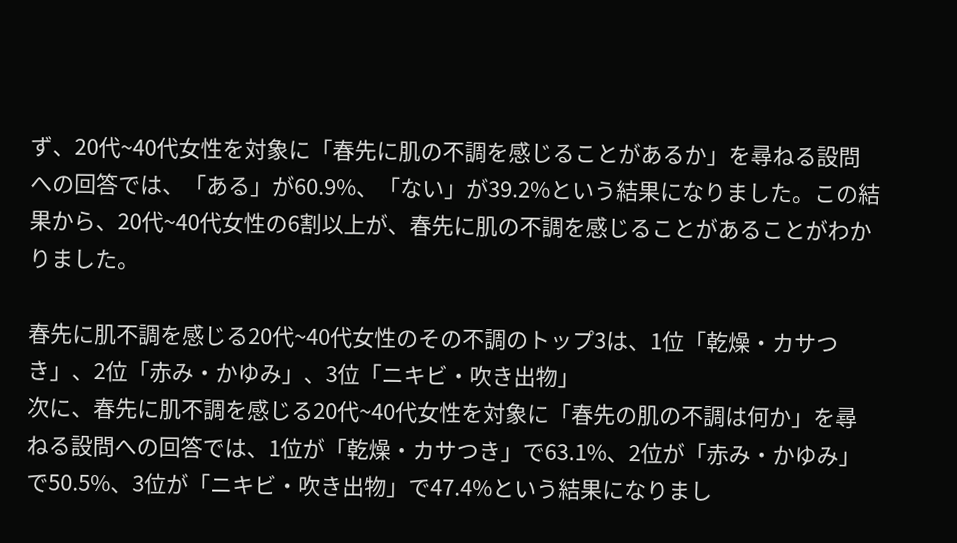ず、20代~40代女性を対象に「春先に肌の不調を感じることがあるか」を尋ねる設問への回答では、「ある」が60.9%、「ない」が39.2%という結果になりました。この結果から、20代~40代女性の6割以上が、春先に肌の不調を感じることがあることがわかりました。

春先に肌不調を感じる20代~40代女性のその不調のトップ3は、1位「乾燥・カサつき」、2位「赤み・かゆみ」、3位「ニキビ・吹き出物」
次に、春先に肌不調を感じる20代~40代女性を対象に「春先の肌の不調は何か」を尋ねる設問への回答では、1位が「乾燥・カサつき」で63.1%、2位が「赤み・かゆみ」で50.5%、3位が「ニキビ・吹き出物」で47.4%という結果になりまし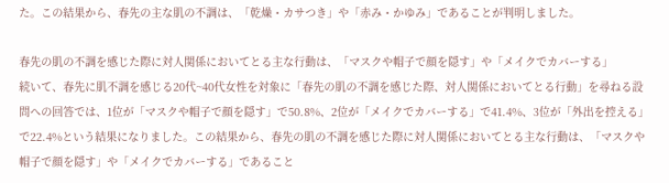た。この結果から、春先の主な肌の不調は、「乾燥・カサつき」や「赤み・かゆみ」であることが判明しました。

春先の肌の不調を感じた際に対人関係においてとる主な行動は、「マスクや帽子で顔を隠す」や「メイクでカバーする」
続いて、春先に肌不調を感じる20代~40代女性を対象に「春先の肌の不調を感じた際、対人関係においてとる行動」を尋ねる設問への回答では、1位が「マスクや帽子で顔を隠す」で50.8%、2位が「メイクでカバーする」で41.4%、3位が「外出を控える」で22.4%という結果になりました。この結果から、春先の肌の不調を感じた際に対人関係においてとる主な行動は、「マスクや帽子で顔を隠す」や「メイクでカバーする」であること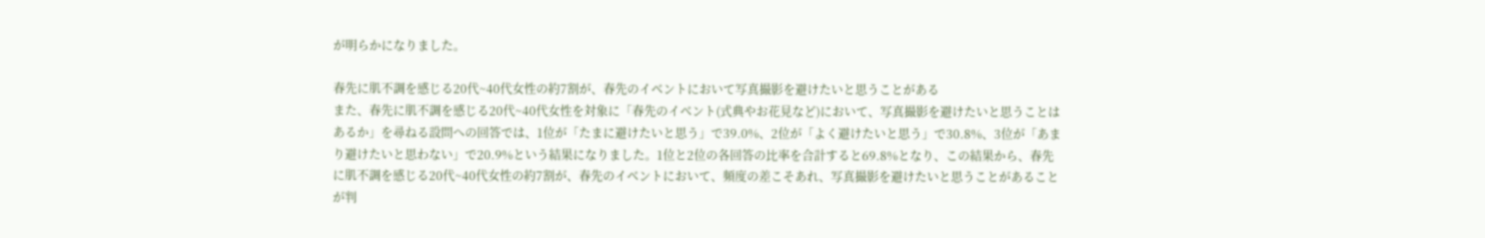が明らかになりました。

春先に肌不調を感じる20代~40代女性の約7割が、春先のイベントにおいて写真撮影を避けたいと思うことがある
また、春先に肌不調を感じる20代~40代女性を対象に「春先のイベント(式典やお花見など)において、写真撮影を避けたいと思うことはあるか」を尋ねる設問への回答では、1位が「たまに避けたいと思う」で39.0%、2位が「よく避けたいと思う」で30.8%、3位が「あまり避けたいと思わない」で20.9%という結果になりました。1位と2位の各回答の比率を合計すると69.8%となり、この結果から、春先に肌不調を感じる20代~40代女性の約7割が、春先のイベントにおいて、頻度の差こそあれ、写真撮影を避けたいと思うことがあることが判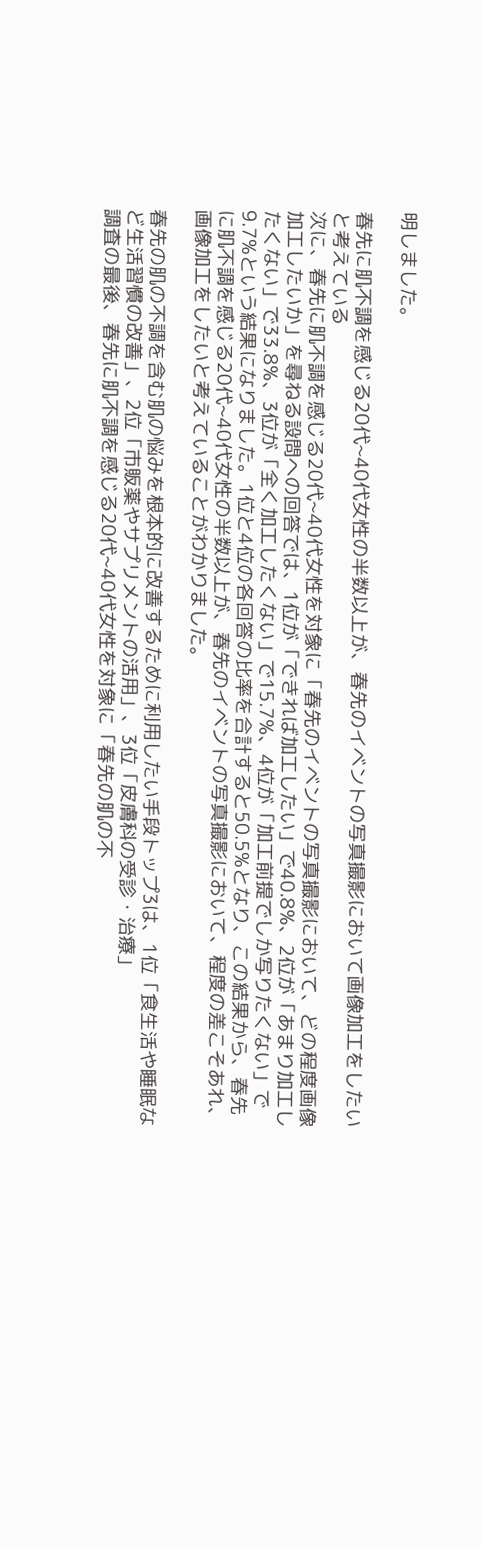明しました。

春先に肌不調を感じる20代~40代女性の半数以上が、春先のイベントの写真撮影において画像加工をしたいと考えている
次に、春先に肌不調を感じる20代~40代女性を対象に「春先のイベントの写真撮影において、どの程度画像加工したいか」を尋ねる設問への回答では、1位が「できれば加工したい」で40.8%、2位が「あまり加工したくない」で33.8%、3位が「全く加工したくない」で15.7%、4位が「加工前提でしか写りたくない」で9.7%という結果になりました。1位と4位の各回答の比率を合計すると50.5%となり、この結果から、春先に肌不調を感じる20代~40代女性の半数以上が、春先のイベントの写真撮影において、程度の差こそあれ、画像加工をしたいと考えていることがわかりました。

春先の肌の不調を含む肌の悩みを根本的に改善するために利用したい手段トップ3は、1位「食生活や睡眠など生活習慣の改善」、2位「市販薬やサプリメントの活用」、3位「皮膚科の受診・治療」
調査の最後、春先に肌不調を感じる20代~40代女性を対象に「春先の肌の不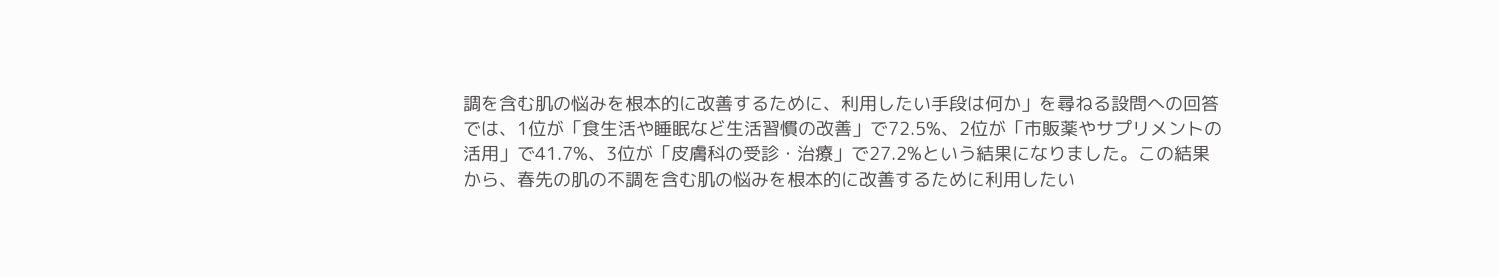調を含む肌の悩みを根本的に改善するために、利用したい手段は何か」を尋ねる設問への回答では、1位が「食生活や睡眠など生活習慣の改善」で72.5%、2位が「市販薬やサプリメントの活用」で41.7%、3位が「皮膚科の受診・治療」で27.2%という結果になりました。この結果から、春先の肌の不調を含む肌の悩みを根本的に改善するために利用したい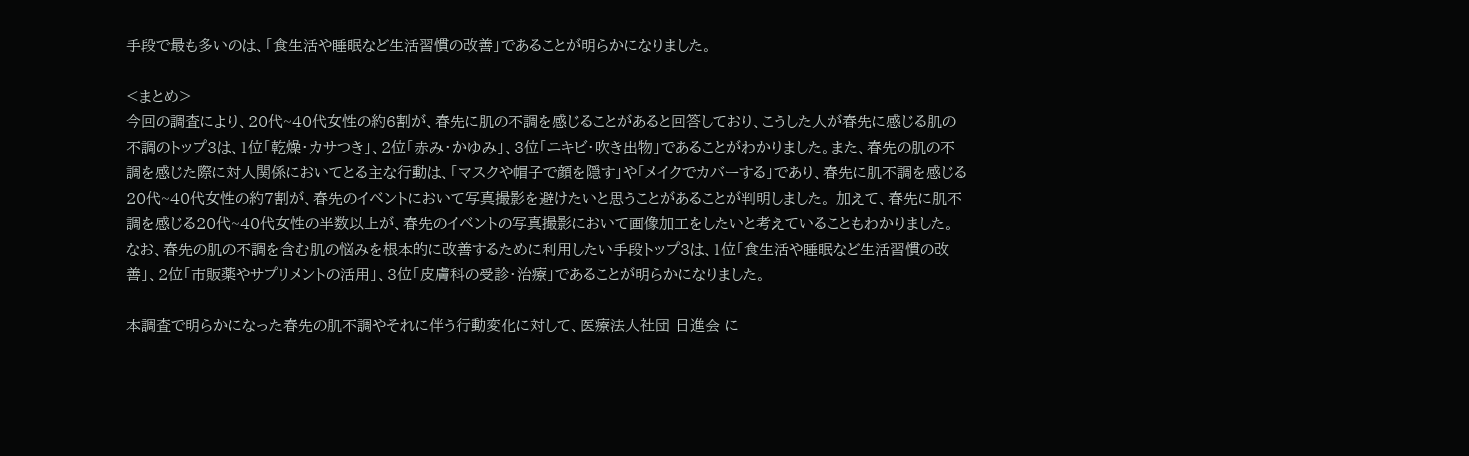手段で最も多いのは、「食生活や睡眠など生活習慣の改善」であることが明らかになりました。

<まとめ>
今回の調査により、20代~40代女性の約6割が、春先に肌の不調を感じることがあると回答しており、こうした人が春先に感じる肌の不調のトップ3は、1位「乾燥・カサつき」、2位「赤み・かゆみ」、3位「ニキビ・吹き出物」であることがわかりました。また、春先の肌の不調を感じた際に対人関係においてとる主な行動は、「マスクや帽子で顔を隠す」や「メイクでカバーする」であり、春先に肌不調を感じる20代~40代女性の約7割が、春先のイベントにおいて写真撮影を避けたいと思うことがあることが判明しました。 加えて、春先に肌不調を感じる20代~40代女性の半数以上が、春先のイベントの写真撮影において画像加工をしたいと考えていることもわかりました。なお、春先の肌の不調を含む肌の悩みを根本的に改善するために利用したい手段トップ3は、1位「食生活や睡眠など生活習慣の改善」、2位「市販薬やサプリメントの活用」、3位「皮膚科の受診・治療」であることが明らかになりました。

本調査で明らかになった春先の肌不調やそれに伴う行動変化に対して、医療法人社団 日進会 に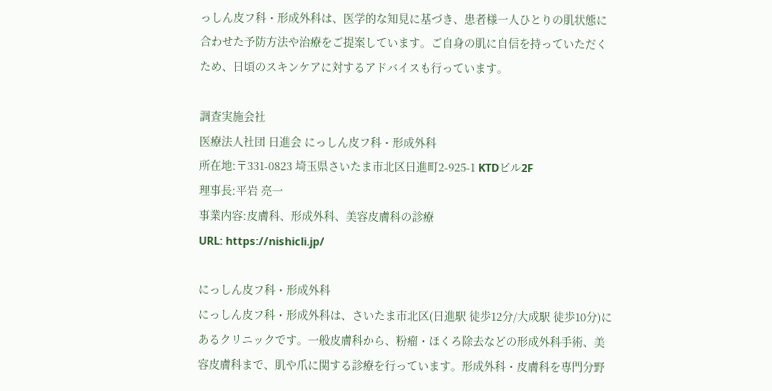っしん皮フ科・形成外科は、医学的な知見に基づき、患者様一人ひとりの肌状態に合わせた予防方法や治療をご提案しています。ご自身の肌に自信を持っていただくため、日頃のスキンケアに対するアドバイスも行っています。

調査実施会社
医療法人社団 日進会 にっしん皮フ科・形成外科
所在地:〒331-0823 埼玉県さいたま市北区日進町2-925-1 KTDビル2F
理事長:平岩 亮一
事業内容:皮膚科、形成外科、美容皮膚科の診療
URL: https://nishicli.jp/

にっしん皮フ科・形成外科
にっしん皮フ科・形成外科は、さいたま市北区(日進駅 徒歩12分/大成駅 徒歩10分)にあるクリニックです。一般皮膚科から、粉瘤・ほくろ除去などの形成外科手術、美容皮膚科まで、肌や爪に関する診療を行っています。形成外科・皮膚科を専門分野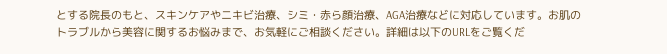とする院長のもと、スキンケアやニキビ治療、シミ・赤ら顔治療、AGA治療などに対応しています。お肌のトラブルから美容に関するお悩みまで、お気軽にご相談ください。詳細は以下のURLをご覧くだ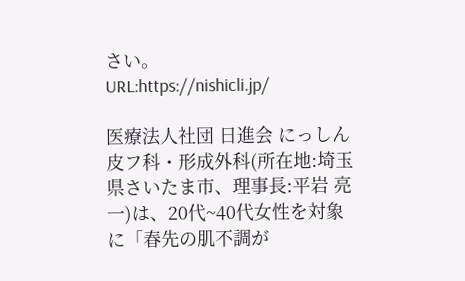さい。
URL:https://nishicli.jp/

医療法人社団 日進会 にっしん皮フ科・形成外科(所在地:埼玉県さいたま市、理事長:平岩 亮一)は、20代~40代女性を対象に「春先の肌不調が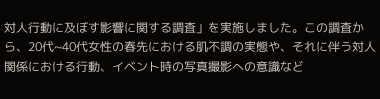対人行動に及ぼす影響に関する調査」を実施しました。この調査から、20代~40代女性の春先における肌不調の実態や、それに伴う対人関係における行動、イベント時の写真撮影への意識など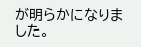が明らかになりました。